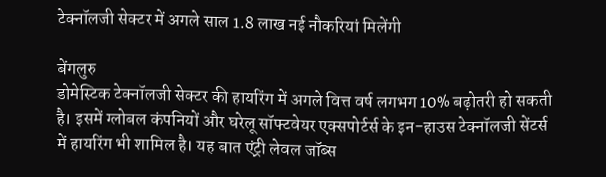टेक्नॉलजी सेक्टर में अगले साल 1.8 लाख नई नौकरियां मिलेंगी

बेंगलुरु
डोमेस्टिक टेक्नॉलजी सेक्टर की हायरिंग में अगले वित्त वर्ष लगभग 10% बढ़ोतरी हो सकती है। इसमें ग्लोबल कंपनियों और घरेलू सॉफ्टवेयर एक्सपोर्टर्स के इन-हाउस टेक्नॉलजी सेंटर्स में हायरिंग भी शामिल है। यह बात एंट्री लेवल जॉब्स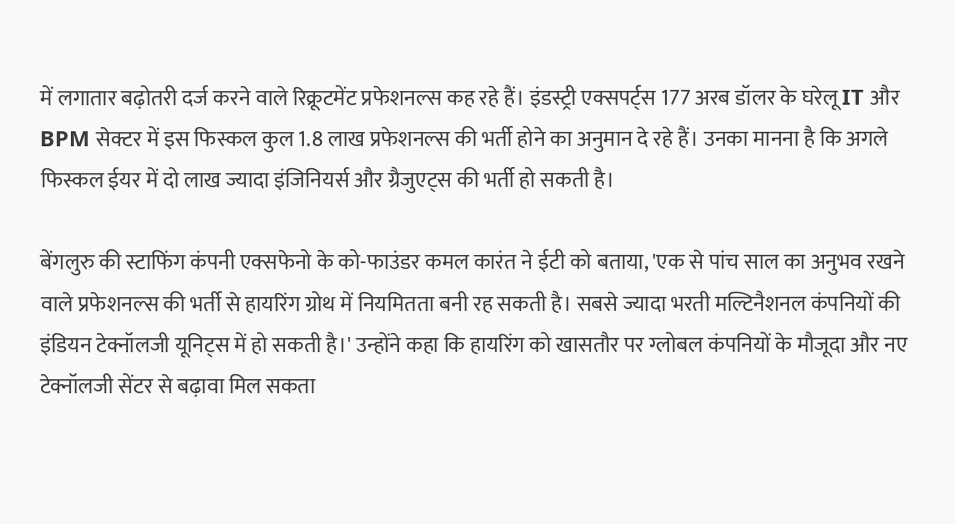में लगातार बढ़ोतरी दर्ज करने वाले रिक्रूटमेंट प्रफेशनल्स कह रहे हैं। इंडस्ट्री एक्सपर्ट्स 177 अरब डॉलर के घरेलू IT और BPM सेक्टर में इस फिस्कल कुल 1.8 लाख प्रफेशनल्स की भर्ती होने का अनुमान दे रहे हैं। उनका मानना है कि अगले फिस्कल ईयर में दो लाख ज्यादा इंजिनियर्स और ग्रैजुएट्स की भर्ती हो सकती है।

बेंगलुरु की स्टाफिंग कंपनी एक्सफेनो के को-फाउंडर कमल कारंत ने ईटी को बताया, 'एक से पांच साल का अनुभव रखने वाले प्रफेशनल्स की भर्ती से हायरिंग ग्रोथ में नियमितता बनी रह सकती है। सबसे ज्यादा भरती मल्टिनैशनल कंपनियों की इंडियन टेक्नॉलजी यूनिट्स में हो सकती है।' उन्होंने कहा कि हायरिंग को खासतौर पर ग्लोबल कंपनियों के मौजूदा और नए टेक्नॉलजी सेंटर से बढ़ावा मिल सकता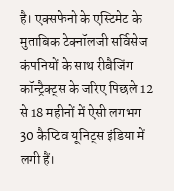है। एक्सफेनो के एस्टिमेट के मुताबिक टेक्नॉलजी सर्विसेज कंपनियों के साथ रीबैजिंग कॉन्ट्रैक्ट्स के जरिए पिछले 12 से 18 महीनों में ऐसी लगभग 30 कैप्टिव यूनिट्स इंडिया में लगी हैं।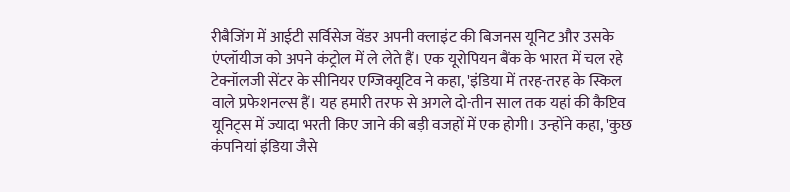रीबैजिंग में आईटी सर्विसेज वेंडर अपनी क्लाइंट की बिजनस यूनिट और उसके एंप्लॉयीज को अपने कंट्रोल में ले लेते हैं। एक यूरोपियन बैंक के भारत में चल रहे टेक्नॉलजी सेंटर के सीनियर एग्जिक्यूटिव ने कहा, 'इंडिया में तरह-तरह के स्किल वाले प्रफेशनल्स हैं। यह हमारी तरफ से अगले दो-तीन साल तक यहां की कैप्टिव यूनिट्स में ज्यादा भरती किए जाने की बड़ी वजहों में एक होगी। उन्होंने कहा, 'कुछ कंपनियां इंडिया जैसे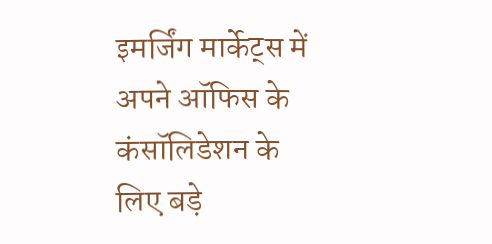इमर्जिंग मार्केट्स में अपने ऑफिस के कंसॉलिडेशन के लिए बड़े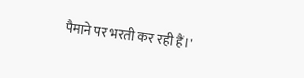पैमाने पर भरती कर रही हैं।'